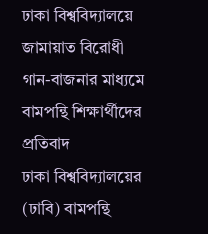ঢাকা বিশ্ববিদ্যালয়ে জামায়াত বিরোধী গান-বাজনার মাধ্যমে বামপন্থি শিক্ষার্থীদের প্রতিবাদ
ঢাকা বিশ্ববিদ্যালয়ের (ঢাবি) বামপন্থি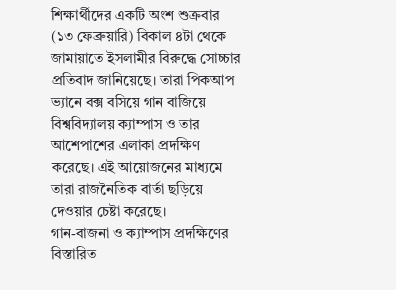শিক্ষার্থীদের একটি অংশ শুক্রবার (১৩ ফেব্রুয়ারি) বিকাল ৪টা থেকে জামায়াতে ইসলামীর বিরুদ্ধে সোচ্চার প্রতিবাদ জানিয়েছে। তারা পিকআপ ভ্যানে বক্স বসিয়ে গান বাজিয়ে বিশ্ববিদ্যালয় ক্যাম্পাস ও তার আশেপাশের এলাকা প্রদক্ষিণ করেছে। এই আয়োজনের মাধ্যমে তারা রাজনৈতিক বার্তা ছড়িয়ে দেওয়ার চেষ্টা করেছে।
গান-বাজনা ও ক্যাম্পাস প্রদক্ষিণের বিস্তারিত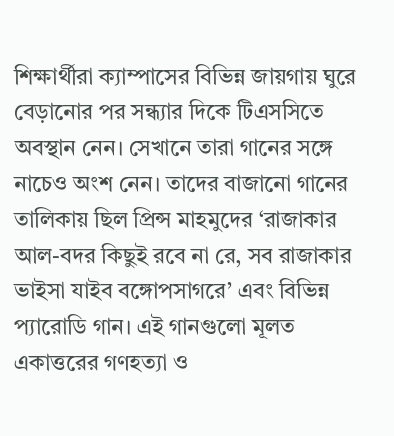শিক্ষার্থীরা ক্যাম্পাসের বিভিন্ন জায়গায় ঘুরে বেড়ানোর পর সন্ধ্যার দিকে টিএসসিতে অবস্থান নেন। সেখানে তারা গানের সঙ্গে নাচেও অংশ নেন। তাদের বাজানো গানের তালিকায় ছিল প্রিন্স মাহমুদের ‘রাজাকার আল-বদর কিছুই রবে না রে, সব রাজাকার ভাইসা যাইব বঙ্গোপসাগরে’ এবং বিভিন্ন প্যারোডি গান। এই গানগুলো মূলত একাত্তরের গণহত্যা ও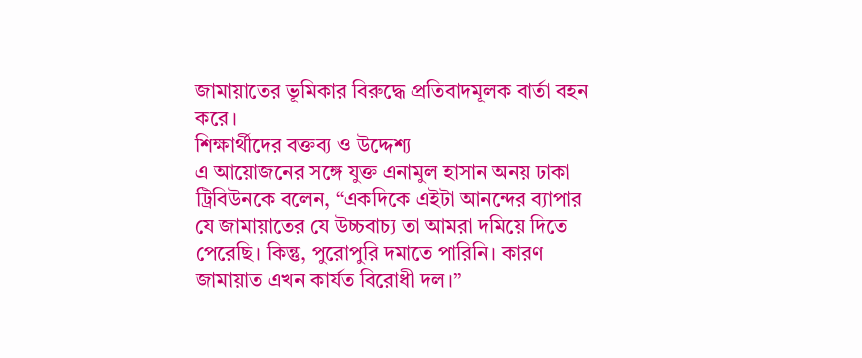জামায়াতের ভূমিকার বিরুদ্ধে প্রতিবাদমূলক বার্তা বহন করে।
শিক্ষার্থীদের বক্তব্য ও উদ্দেশ্য
এ আয়োজনের সঙ্গে যুক্ত এনামুল হাসান অনয় ঢাকা ট্রিবিউনকে বলেন, “একদিকে এইটা আনন্দের ব্যাপার যে জামায়াতের যে উচ্চবাচ্য তা আমরা দমিয়ে দিতে পেরেছি। কিন্তু, পুরোপুরি দমাতে পারিনি। কারণ জামায়াত এখন কার্যত বিরোধী দল।”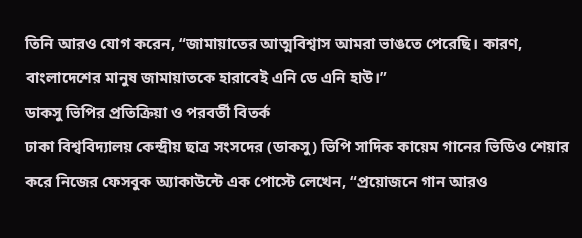তিনি আরও যোগ করেন, “জামায়াতের আত্মবিশ্বাস আমরা ভাঙতে পেরেছি। কারণ, বাংলাদেশের মানুষ জামায়াতকে হারাবেই এনি ডে এনি হাউ।”
ডাকসু ভিপির প্রতিক্রিয়া ও পরবর্তী বিতর্ক
ঢাকা বিশ্ববিদ্যালয় কেন্দ্রীয় ছাত্র সংসদের (ডাকসু) ভিপি সাদিক কায়েম গানের ভিডিও শেয়ার করে নিজের ফেসবুক অ্যাকাউন্টে এক পোস্টে লেখেন, “প্রয়োজনে গান আরও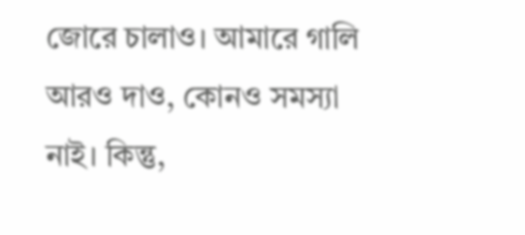জোরে চালাও। আমারে গালি আরও দাও, কোনও সমস্যা নাই। কিন্তু,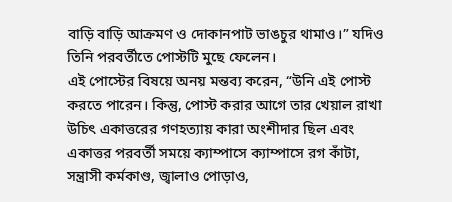বাড়ি বাড়ি আক্রমণ ও দোকানপাট ভাঙচুর থামাও।” যদিও তিনি পরবর্তীতে পোস্টটি মুছে ফেলেন।
এই পোস্টের বিষয়ে অনয় মন্তব্য করেন, “উনি এই পোস্ট করতে পারেন। কিন্তু, পোস্ট করার আগে তার খেয়াল রাখা উচিৎ একাত্তরের গণহত্যায় কারা অংশীদার ছিল এবং একাত্তর পরবর্তী সময়ে ক্যাম্পাসে ক্যাম্পাসে রগ কাঁটা, সন্ত্রাসী কর্মকাণ্ড, জ্বালাও পোড়াও,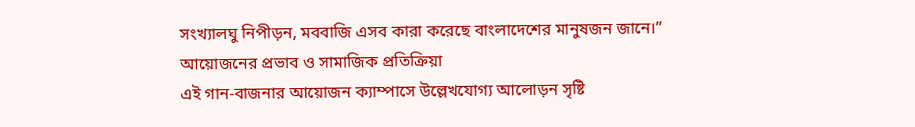সংখ্যালঘু নিপীড়ন, মববাজি এসব কারা করেছে বাংলাদেশের মানুষজন জানে।”
আয়োজনের প্রভাব ও সামাজিক প্রতিক্রিয়া
এই গান-বাজনার আয়োজন ক্যাম্পাসে উল্লেখযোগ্য আলোড়ন সৃষ্টি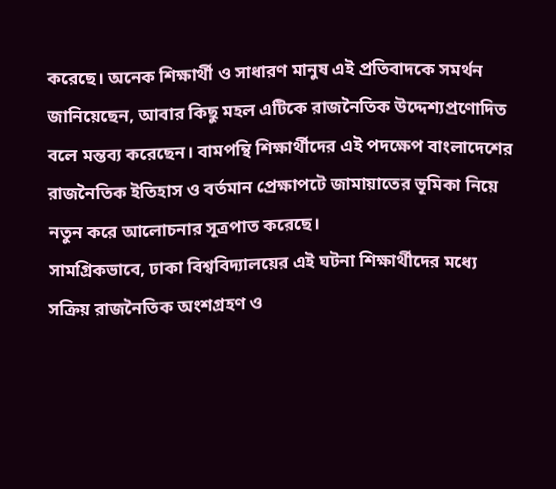করেছে। অনেক শিক্ষার্থী ও সাধারণ মানুষ এই প্রতিবাদকে সমর্থন জানিয়েছেন, আবার কিছু মহল এটিকে রাজনৈতিক উদ্দেশ্যপ্রণোদিত বলে মন্তব্য করেছেন। বামপন্থি শিক্ষার্থীদের এই পদক্ষেপ বাংলাদেশের রাজনৈতিক ইতিহাস ও বর্তমান প্রেক্ষাপটে জামায়াতের ভূমিকা নিয়ে নতুন করে আলোচনার সূত্রপাত করেছে।
সামগ্রিকভাবে, ঢাকা বিশ্ববিদ্যালয়ের এই ঘটনা শিক্ষার্থীদের মধ্যে সক্রিয় রাজনৈতিক অংশগ্রহণ ও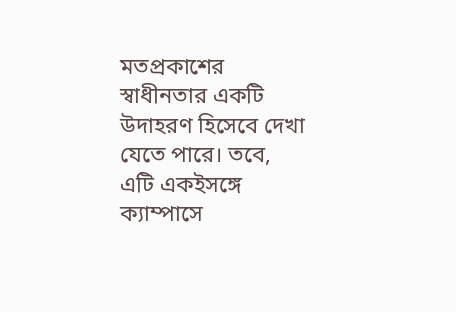মতপ্রকাশের স্বাধীনতার একটি উদাহরণ হিসেবে দেখা যেতে পারে। তবে, এটি একইসঙ্গে ক্যাম্পাসে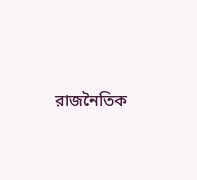রাজনৈতিক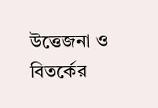উত্তেজনা ও বিতর্কের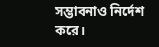সম্ভাবনাও নির্দেশ করে।